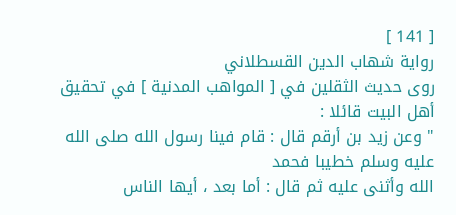[ 141 ]
رواية شهاب الدين القسطلاني
روى حديث الثقلين في [ المواهب المدنية ] في تحقيق أهل البيت قائلا :
" وعن زيد بن أرقم قال : قام فينا رسول الله صلى الله عليه وسلم خطيبا فحمد
الله وأثنى عليه ثم قال : أما بعد ، أيها الناس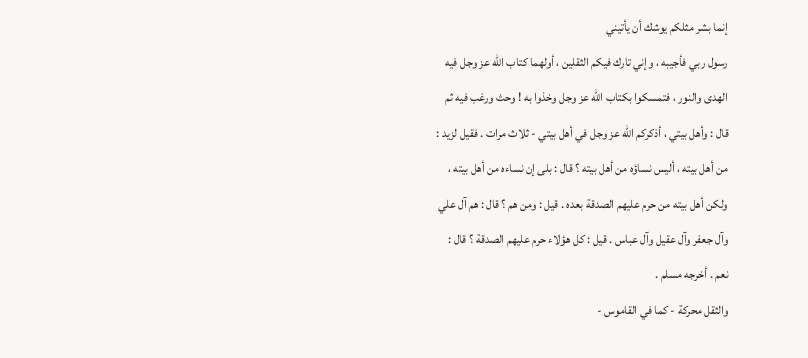إنما بشر مثلكم يوشك أن يأتيني
رسول ربي فأجيبه ، وإني تارك فيكم الثقلين ، أولهما كتاب الله عز وجل فيه
الهدى والنور ، فتمسكوا بكتاب الله عز وجل وخذوا به ! وحث ورغب فيه ثم
قال : وأهل بيتي ، أذكركم الله عز وجل في أهل بيتي - ثلاث مرات . فقيل لزيد :
من أهل بيته ، أليس نساؤه من أهل بيته ؟ قال : بلى إن نساءه من أهل بيته ،
ولكن أهل بيته من حرم عليهم الصدقة بعده . قيل : ومن هم ؟ قال : هم آل علي
وآل جعفر وآل عقيل وآل عباس . قيل : كل هؤلاء حرم عليهم الصدقة ؟ قال :
نعم . أخرجه مسلم .
والثقل محركة - كما في القاموس -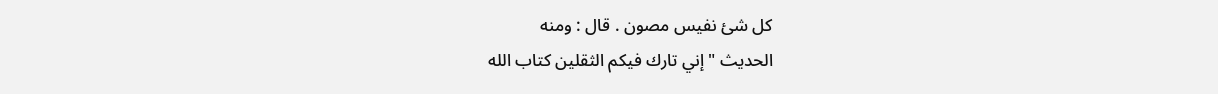كل شئ نفيس مصون . قال : ومنه
الحديث " إني تارك فيكم الثقلين كتاب الله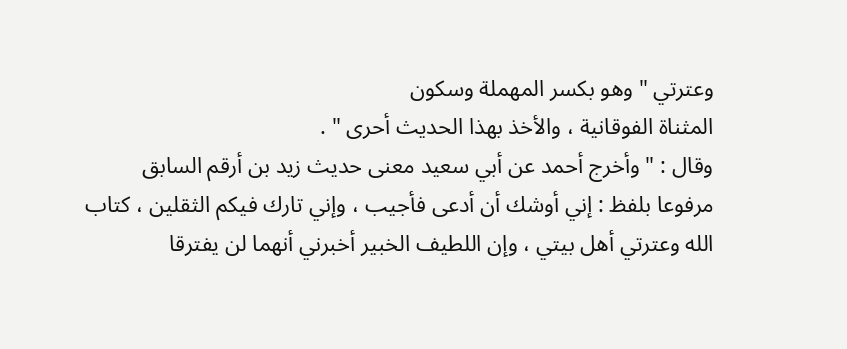وعترتي " وهو بكسر المهملة وسكون
المثناة الفوقانية ، والأخذ بهذا الحديث أحرى " .
وقال : " وأخرج أحمد عن أبي سعيد معنى حديث زيد بن أرقم السابق
مرفوعا بلفظ : إني أوشك أن أدعى فأجيب ، وإني تارك فيكم الثقلين ، كتاب
الله وعترتي أهل بيتي ، وإن اللطيف الخبير أخبرني أنهما لن يفترقا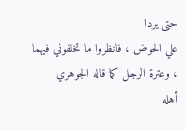حتى يردا
علي الحوض ، فانظروا ما تخلفوني فيهما ، وعترة الرجل كما قاله الجوهري
أهله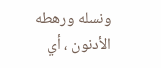ونسله ورهطه الأدنون ، أي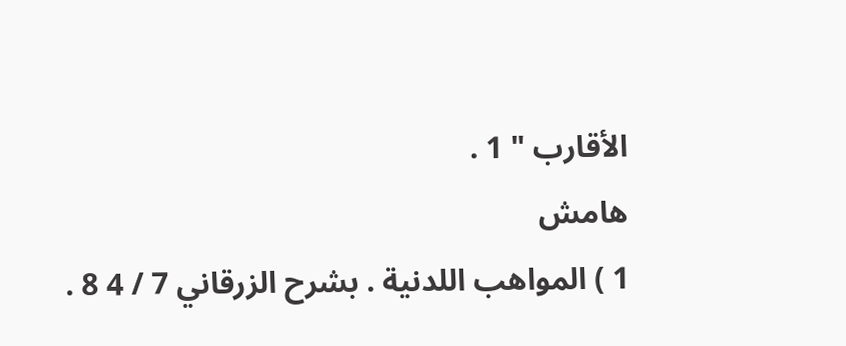الأقارب " 1 .
هامش
1 ) المواهب اللدنية . بشرح الزرقاني 7 / 4 8 .